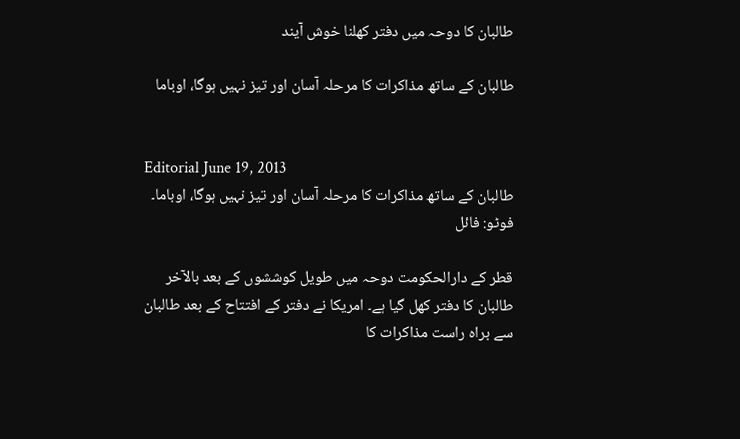طالبان کا دوحہ میں دفتر کھلنا خوش آیند

طالبان کے ساتھ مذاکرات کا مرحلہ آسان اور تیز نہیں ہوگا، اوباما


Editorial June 19, 2013
طالبان کے ساتھ مذاکرات کا مرحلہ آسان اور تیز نہیں ہوگا، اوباما۔ فوٹو: فائل

قطر کے دارالحکومت دوحہ میں طویل کوششوں کے بعد بالآخر طالبان کا دفتر کھل گیا ہے۔ امریکا نے دفتر کے افتتاح کے بعد طالبان سے براہ راست مذاکرات کا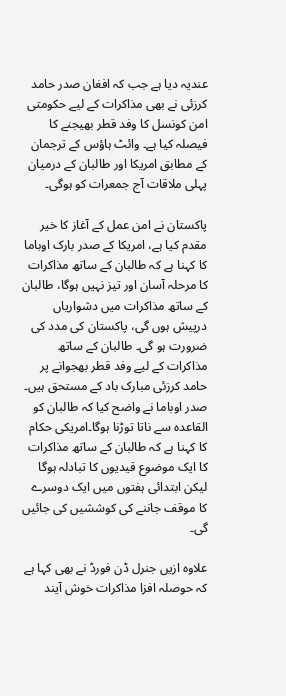عندیہ دیا ہے جب کہ افغان صدر حامد کرزئی نے بھی مذاکرات کے لیے حکومتی امن کونسل کا وفد قطر بھیجنے کا فیصلہ کیا ہے۔ وائٹ ہاؤس کے ترجمان کے مطابق امریکا اور طالبان کے درمیان پہلی ملاقات آج جمعرات کو ہوگی۔

پاکستان نے امن عمل کے آغاز کا خیر مقدم کیا ہے، امریکا کے صدر بارک اوباما کا کہنا ہے کہ طالبان کے ساتھ مذاکرات کا مرحلہ آسان اور تیز نہیں ہوگا، طالبان کے ساتھ مذاکرات میں دشواریاں درپیش ہوں گی، پاکستان کی مدد کی ضرورت ہو گی۔ طالبان کے ساتھ مذاکرات کے لیے وفد قطر بھجوانے پر حامد کرزئی مبارک باد کے مستحق ہیں۔ صدر اوباما نے واضح کیا کہ طالبان کو القاعدہ سے ناتا توڑنا ہوگا۔امریکی حکام کا کہنا ہے کہ طالبان کے ساتھ مذاکرات کا ایک موضوع قیدیوں کا تبادلہ ہوگا لیکن ابتدائی ہفتوں میں ایک دوسرے کا موقف جاننے کی کوششیں کی جائیں گی۔

علاوہ ازیں جنرل ڈن فورڈ نے بھی کہا ہے کہ حوصلہ افزا مذاکرات خوش آیند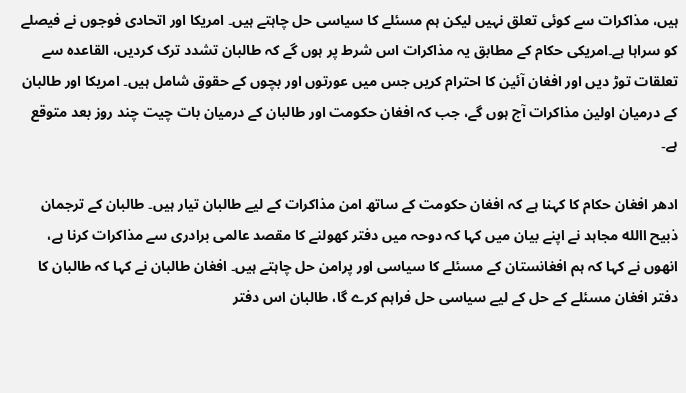ہیں، مذاکرات سے کوئی تعلق نہیں لیکن ہم مسئلے کا سیاسی حل چاہتے ہیں۔ امریکا اور اتحادی فوجوں نے فیصلے کو سراہا ہے۔امریکی حکام کے مطابق یہ مذاکرات اس شرط پر ہوں گے کہ طالبان تشدد ترک کردیں، القاعدہ سے تعلقات توڑ دیں اور افغان آئین کا احترام کریں جس میں عورتوں اور بچوں کے حقوق شامل ہیں۔ امریکا اور طالبان کے درمیان اولین مذاکرات آج ہوں گے، جب کہ افغان حکومت اور طالبان کے درمیان بات چیت چند روز بعد متوقع ہے۔

ادھر افغان حکام کا کہنا ہے کہ افغان حکومت کے ساتھ امن مذاکرات کے لیے طالبان تیار ہیں۔ طالبان کے ترجمان ذبیح االله مجاہد نے اپنے بیان میں کہا کہ دوحہ میں دفتر کھولنے کا مقصد عالمی برادری سے مذاکرات کرنا ہے، انھوں نے کہا کہ ہم افغانستان کے مسئلے کا سیاسی اور پرامن حل چاہتے ہیں۔ افغان طالبان نے کہا کہ طالبان کا دفتر افغان مسئلے کے حل کے لیے سیاسی حل فراہم کرے گا، طالبان اس دفتر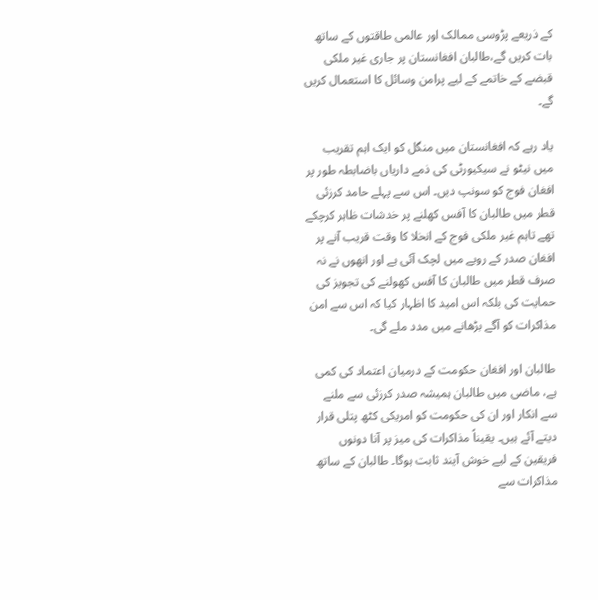کے ذریعے پڑوسی ممالک اور عالمی طاقتوں کے ساتھ بات کریں گے،طالبان افغانستان پر جاری غیر ملکی قبضے کے خاتمے کے لیے پرامن وسائل کا استعمال کریں گے۔

یاد رہے کہ افغانستان میں منگل کو ایک اہم تقریب میں نیٹو نے سیکیورٹی کی ذمے داریاں باضابطہ طور پر افغان فوج کو سونپ دیں۔ اس سے پہلے حامد کرزئی قطر میں طالبان کا آفس کھلنے پر خدشات ظاہر کرچکے تھے تاہم غیر ملکی فوج کے انخلا کا وقت قریب آنے پر افغان صدر کے رویے میں لچک آئی ہے اور انھوں نے نہ صرف قطر میں طالبان کا آفس کھولنے کی تجویز کی حمایت کی بلکہ اس امید کا اظہار کیا کہ اس سے امن مذاکرات کو آگے بڑھانے میں مدد ملے گی۔

طالبان اور افغان حکومت کے درمیان اعتماد کی کمی ہے، ماضی میں طالبان ہمیشہ صدر کرزئی سے ملنے سے انکار اور ان کی حکومت کو امریکی کٹھ پتلی قرار دیتے آئے ہیں۔ یقیناً مذاکرات کی میز پر آنا دونوں فریقین کے لیے خوش آیند ثابت ہوگا۔ طالبان کے ساتھ مذاکرات سے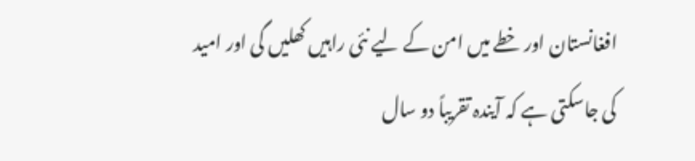افغانستان اور خطے میں امن کے لیے نئی راہیں کھلیں گی اور امید کی جاسکتی ہے کہ آیندہ تقریباً دو سال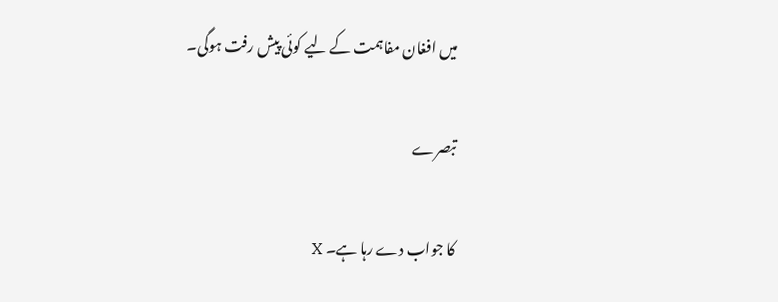میں افغان مفاہمت کے لیے کوئی پیش رفت ہوگی۔

تبصرے

کا جواب دے رہا ہے۔ X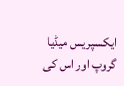ایکسپریس میڈیا گروپ اور اس کی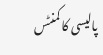پالیسی کا کمنٹس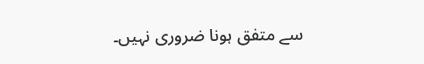سے متفق ہونا ضروری نہیں۔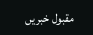مقبول خبریں